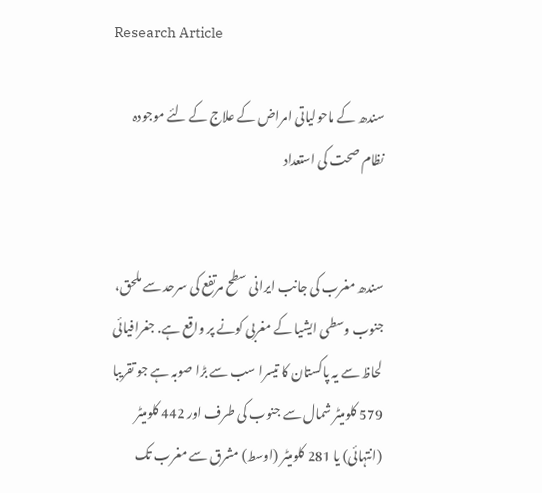Research Article

سندھ کے ماحولیاتی امراض کے علاج کے لئے موجودہ نظام صحت کی استعداد


سندھ مغرب کی جانب ایرانی سطح مرتفع کی سرحد سے ملحق، جنوب وسطی ایشیا کے مغربی کونے پر واقع ہے. جغرافیائی لحاظ سے یہ پاکستان کا تیسرا سب سے بڑا صوبہ ہے جو تقریبا 579 کلومیٹر شمال سے جنوب کی طرف اور 442 کلومیٹر (انتہائی) یا 281 کلومیٹر (اوسط) مشرق سے مغرب تک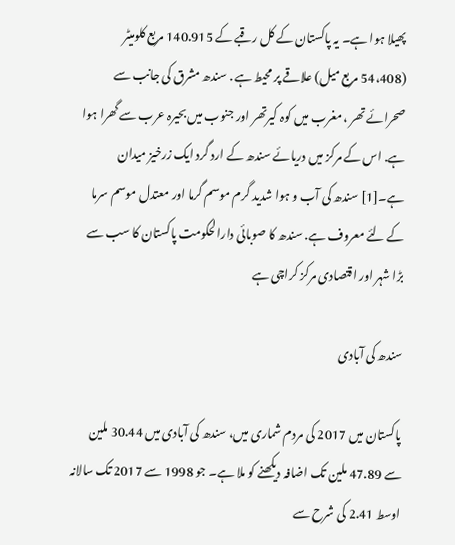پھیلا ہوا ہے۔ یہ پاکستان کے کل رقبے کے 140.915 مربع کلومیٹر (54،408 مربع میل) علاقے پر محیط ہے . سندھ مشرق کی جانب سے صحرائے تھر ، مغرب میں کوہ کیرتھر اور جنوب میں بحیرہ عرب سے گھرا ہوا ہے. اس کے مرکز میں دریائے سندھ کے ارد گرد ایک زرخیز میدان ہے۔[1] سندھ کی آب و ہوا شدید گرم موسم گرما اور معتدل موسم سرما کے لئے معروف ہے. سندھ کا صوبائی دارالحکومت پاکستان کا سب سے بڑا شہر اور اقتصادی مرکز کراچی ہے

سندھ کی آبادی

پاکستان میں 2017 کی مردم شماری میں، سندھ کی آبادی میں 30.44 ملین سے 47.89 ملین تک اضافہ دیکھنے کو ملا ہے۔ جو 1998 سے 2017 تک سالانہ اوسط 2.41 کی شرح سے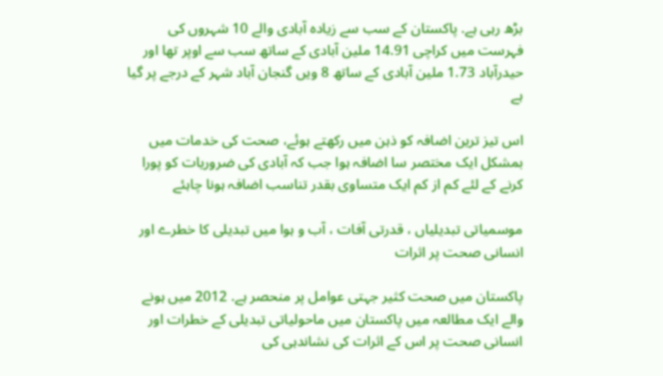بڑھ رہی ہے. پاکستان کے سب سے زیادہ آبادی والے 10 شہروں کی فہرست میں کراچی 14.91 ملین آبادی کے ساتھ سب سے اوپر تھا اور حیدرآباد 1.73 ملین آبادی کے ساتھ 8 ویں گنجان آباد شہر کے درجے پر گیا ہے

اس تیز ترین اضافہ کو ذہن میں رکھتے ہوئے، صحت کی خدمات میں بمشکل ایک مختصر سا اضافہ ہوا جب کہ آبادی کی ضروریات کو پورا کرنے کے لئے کم از کم ایک متساوی بقدر تناسب اضافہ ہونا چاہئے

موسمیاتی تبدیلیاں ، قدرتی آفات ، آب و ہوا میں تبدیلی کا خطرے اور انسانی صحت پر اثرات

پاکستان میں صحت کثیر جہتی عوامل پر منحصر ہے. 2012 میں ہونے والے ایک مطالعہ میں پاکستان میں ماحولیاتی تبدیلی کے خطرات اور انسانی صحت پر اس کے اثرات کی نشاندہی کی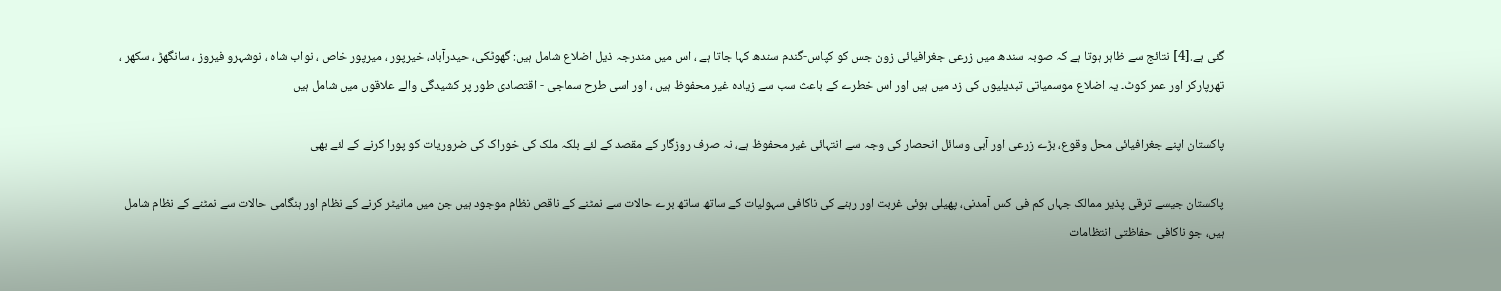گئی ہے.[4] نتائج سے ظاہر ہوتا ہے کہ صوبہ سندھ میں زرعی جغرافیائی زون جس کو کپاس-گندم سندھ کہا جاتا ہے ، اس میں مندرجہ ذیل اضلاع شامل ہیں: گھوٹکی، حیدرآباد، خیرپور ، میرپور خاص ، نواب شاہ ، نوشہرو فیروز ، سانگھڑ ، سکھر ، تھرپارکر اور عمر کوٹ۔ یہ اضلاع موسمیاتی تبدیلیوں کی زد میں ہیں اور اس خطرے کے باعث سب سے زیادہ غیر محفوظ ہیں ، اور اسی طرح سماجی - اقتصادی طور پر کشیدگی والے علاقوں میں شامل ہیں

پاکستان اپنے جغرافیائی محل وقوع، بڑے زرعی اور آبی وسائل انحصار کی وجہ سے انتہائی غیر محفوظ ہے، نہ صرف روزگار کے مقصد کے لئے بلکہ ملک کی خوراک کی ضروریات کو پورا کرنے کے لئے بھی

پاکستان جیسے ترقی پذیر ممالک جہاں کم فی کس آمدنی، پھیلی ہوئی غربت اور رہنے کی ناکافی سہولیات کے ساتھ ساتھ برے حالات سے نمٹنے کے ناقص نظام موجود ہیں جن میں مانیٹر کرنے کے نظام اور ہنگامی حالات سے نمٹنے کے نظام شامل ہیں، جو ناکافی حفاظتی انتظامات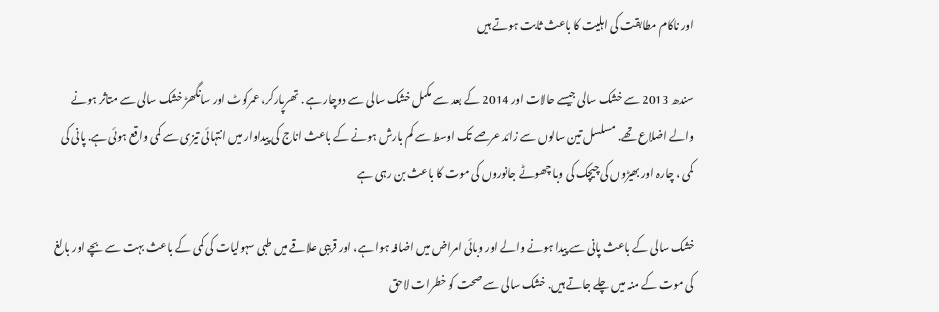اور ناکام مطابقت کی اہلیت کا باعث ثابت ہوتے ہیں

سندھ 2013 سے خشک سالی جیسے حالات اور 2014 کے بعد سے مکمل خشک سالی سے دوچار ہے . تھرپارکر، عمرکوٹ اور سانگھڑ خشک سالی سے متاثر ہونے والے اضلاع تھے. مسلسل تین سالوں سے زائد عرصے تک اوسط سے کم بارش ہونے کے باعث اناج کی پیداوار میں انتہائی تیزی سے کمی واقع ہوئی ہے. پانی کی کمی ، چارہ اور بھیڑوں کی چیچک کی وبا چھوٹے جانوروں کی موت کا باعث بن رہی ہے

خشک سالی کے باعث پانی سے پیدا ہونے والے اور وبائی امراض میں اضافہ ہوا ہے، اور قریبی علاقے میں طبی سہولیات کی کمی کے باعث بہت سے بچے اور بالغ کی موت کے منہ میں چلے جاتے ہیں. خشک سالی سے صحت کو خطرات لاحق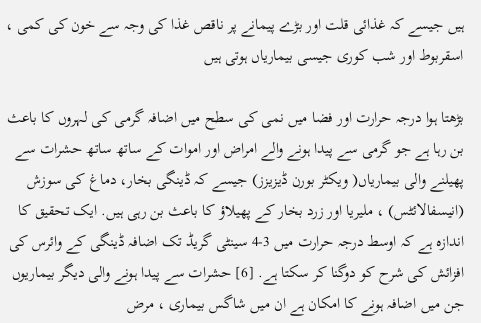ہیں جیسے کہ غذائی قلت اور بڑے پیمانے پر ناقص غذا کی وجہ سے خون کی کمی ، اسقربوط اور شب کوری جیسی بیماریاں ہوتی ہیں

بڑھتا ہوا درجہ حرارت اور فضا میں نمی کی سطح میں اضافہ گرمی کی لہروں کا باعث بن رہا ہے جو گرمی سے پیدا ہونے والے امراض اور اموات کے ساتھ ساتھ حشرات سے پھیلنے والی بیماریاں( ویکٹر بورن ڈیزیزز) جیسے کہ ڈینگی بخار، دماغ کی سوزش (انیسفالائٹس) ، ملیریا اور زرد بخار کے پھیلاؤ کا باعث بن رہی ہیں. ایک تحقیق کا اندازہ ہے کہ اوسط درجہ حرارت میں 3-4 سینٹی گریڈ تک اضافہ ڈینگی کے وائرس کی افزائش کی شرح کو دوگنا کر سکتا ہے. [6] حشرات سے پیدا ہونے والی دیگر بیماریوں جن میں اضافہ ہونے کا امکان ہے ان میں شاگس بیماری ، مرض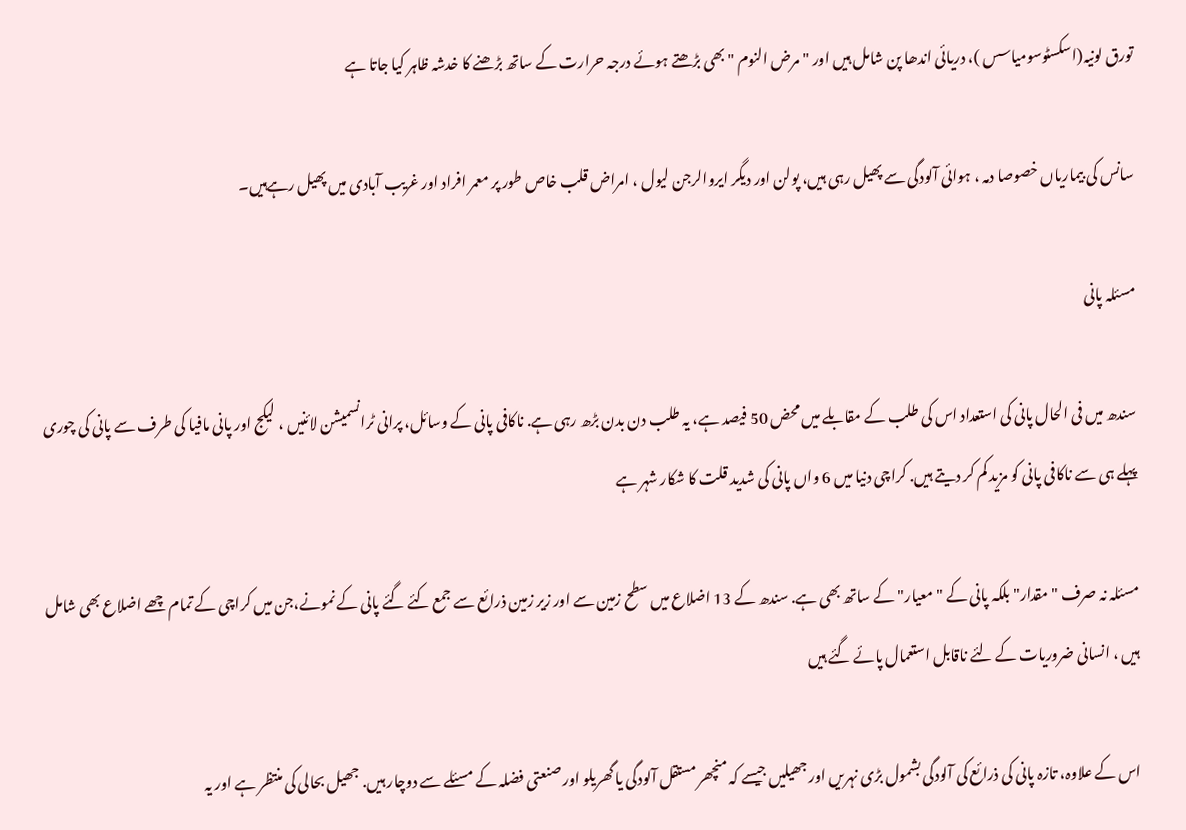تورق لونیہ(اسکسٹوسومیاسس )، دریائی اندھا پن شامل ہیں اور " مرض النوم " بھی بڑھتے ہوئے درجہ حرارت کے ساتھ بڑھنے کا خدشہ ظاہر کیا جاتا ہے

سانس کی بیماریاں خصوصا دمہ ، ہوائی آلودگی سے پھیل رہی ہیں، پولن اور دیگر ایروالرجن لیول ، امراض قلب خاص طور پر معمر افراد اور غریب آبادی میں پھیل رہےہیں۔

مسئلہ پانی

سندھ میں فی الحال پانی کی استعداد اس کی طلب کے مقابلے میں محض 50 فیصد ہے، یہ طلب دن بدن بڑھ رہی ہے. ناکافی پانی کے وسائل، پرانی ٹرانسمیشن لائنیں ، لیکج اور پانی مافیا کی طرف سے پانی کی چوری پہلے ہی سے ناکافی پانی کو مزید کم کر دیتے ہیں. کراچی دنیا میں 6 واں پانی کی شدید قلت کا شکار شہر ہے

مسئلہ نہ صرف "مقدار" بلکہ پانی کے "معیار" کے ساتھ بھی ہے. سندھ کے 13 اضلاع میں سطح زمین سے اور زیر زمین ذرائع سے جمع کئے گئے پانی کے نمونے،جن میں کراچی کے تمام چھے اضلاع بھی شامل ہیں ، انسانی ضروریات کے لئے ناقابل استعمال پائے گئے ہیں

اس کے علاوہ، تازہ پانی کی ذرائع کی آلودگی بشمول بڑی نہریں اور جھیلیں جیسے کہ منچھر مستقل آلودگی یا گھریلو اور صنعتی فضلہ کے مسئلے سے دوچار ہیں. جھیل بحالی کی منتظر ہے اور یہ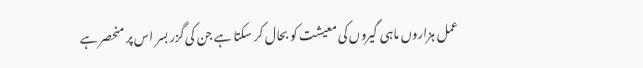عمل ہزاروں ماہی گیروں کی معیشت کو بحال کر سکتا ہے جن کی گزر بسر اس پر منحصر ہے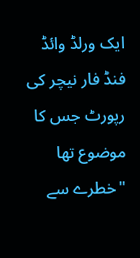ایک ورلڈ وائڈ فنڈ فار نیچر کی رپورٹ جس کا موضوع تھا "خطرے سے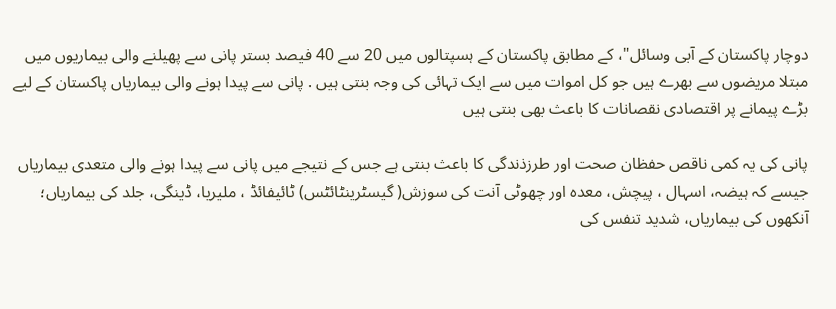دوچار پاکستان کے آبی وسائل"، کے مطابق پاکستان کے ہسپتالوں میں 20 سے 40 فیصد بستر پانی سے پھیلنے والی بیماریوں میں مبتلا مریضوں سے بھرے ہیں جو کل اموات میں سے ایک تہائی کی وجہ بنتی ہیں . پانی سے پیدا ہونے والی بیماریاں پاکستان کے لیے بڑے پیمانے پر اقتصادی نقصانات کا باعث بھی بنتی ہیں

پانی کی یہ کمی ناقص حفظان صحت اور طرزذندگی کا باعث بنتی ہے جس کے نتیجے میں پانی سے پیدا ہونے والی متعدی بیماریاں جیسے کہ ہیضہ، اسہال ، پیچش، معدہ اور چھوٹی آنت کی سوزش( گیسٹرینٹائٹس) ٹائیفائڈ ، ملیریا، ڈینگی، جلد کی بیماریاں؛ آنکھوں کی بیماریاں، شدید تنفس کی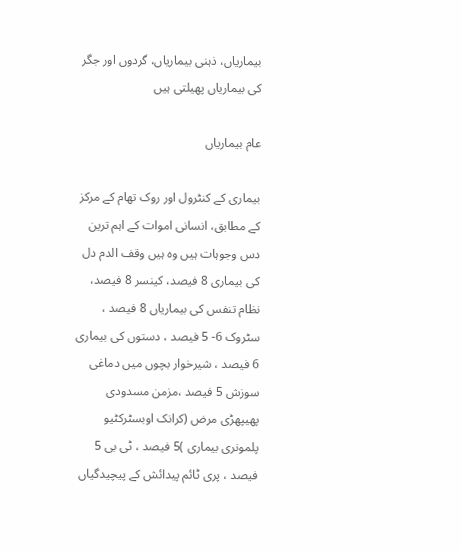بیماریاں، ذہنی بیماریاں، گردوں اور جگر کی بیماریاں پھیلتی ہیں

عام بیماریاں

بیماری کے کنٹرول اور روک تھام کے مرکز کے مطابق، انسانی اموات کے اہم ترین دس وجوہات ہیں وہ ہیں وقف الدم دل کی بیماری 8 فیصد، کینسر 8 فیصد، نظام تنفس کی بیماریاں 8 فیصد ، سٹروک 6- 5 فیصد ، دستوں کی بیماری 6 فیصد ، شیرخوار بچوں میں دماغی سوزش 5 فیصد ،مزمن مسدودی پھیپھڑی مرض (کرانک اوبسٹرکٹیو پلمونری بیماری )5 فیصد ، ٹی بی 5 فیصد ، پری ٹائم پیدائش کے پیچیدگیاں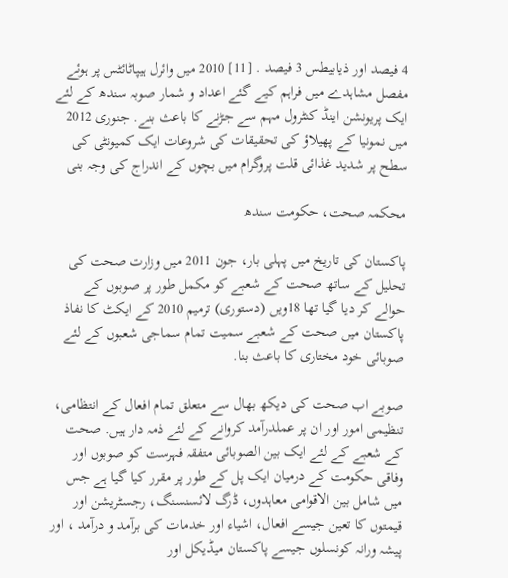4 فیصد اور ذیابیطس 3 فیصد . [11] 2010 میں وائرل ہیپاٹائٹس پر ہوئے مفصل مشاہدے میں فراہم کیے گئے اعداد و شمار صوبہ سندھ کے لئے ایک پریونشن اینڈ کنٹرول مہم سے جڑنے کا باعث بنے. جنوری 2012 میں نمونیا کے پھیلاؤ کی تحقیقات کی شروعات ایک کمیونٹی کی سطح پر شدید غذائی قلت پروگرام میں بچوں کے اندراج کی وجہ بنی

محکمہ صحت، حکومت سندھ

پاکستان کی تاریخ میں پہلی بار، جون 2011 میں وزارت صحت کی تحلیل کے ساتھ صحت کے شعبے کو مکمل طور پر صوبوں کے حوالے کر دیا گیا تھا 18ویں (دستوری) ترمیم 2010 کے ایکٹ کا نفاذ پاکستان میں صحت کے شعبے سمیت تمام سماجی شعبوں کے لئے صوبائی خود مختاری کا باعث بنا.

صوبے اب صحت کی دیکھ بھال سے متعلق تمام افعال کے انتظامی، تنظیمی امور اور ان پر عملدرآمد کروانے کے لئے ذمہ دار ہیں. صحت کے شعبے کے لئے ایک بین الصوبائی متفقہ فہرست کو صوبوں اور وفاقی حکومت کے درمیان ایک پل کے طور پر مقرر کیا گیا ہے جس میں شامل بین الاقوامی معاہدوں، ڈرگ لائسنسنگ، رجسٹریشن اور قیمتوں کا تعین جیسے افعال، اشیاء اور خدمات کی برآمد و درآمد ، اور پیشہ ورانہ کونسلوں جیسے پاکستان میڈیکل اور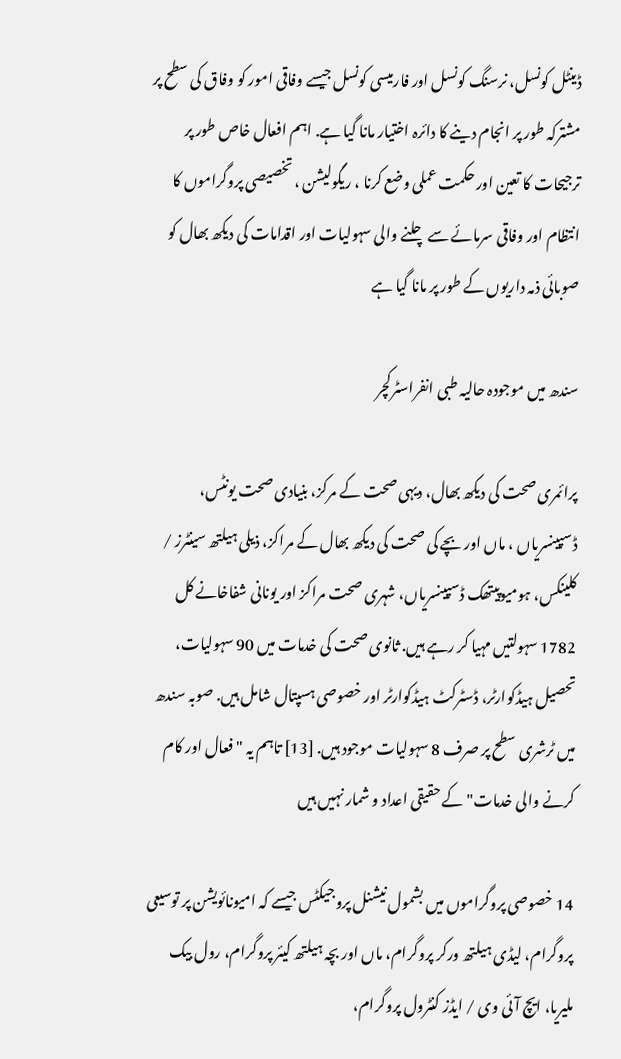ڈینٹل کونسل، نرسنگ کونسل اور فارمیسی کونسل جیسے وفاقی امور کو وفاق کی سطح پر مشترکہ طور پر انجام دینے کا دائرہ اختیار مانا گیا ہے. اہم افعال خاص طور پر ترجیحات کا تعین اور حکمت عملی وضع کرنا ، ریگولیشن ، تخصیصی پروگراموں کا انتظام اور وفاقی سرمائے سے چلنے والی سہولیات اور اقدامات کی دیکھ بھال کو صوبائی ذمہ داریوں کے طور پر مانا گیا ہے

سندھ میں موجودہ حالیہ طبی انفراسٹرکچر

پرائمری صحت کی دیکھ بھال، دیہی صحت کے مرکز، بنیادی صحت یونٹس، ڈسپینسریاں ، ماں اور بچے کی صحت کی دیکھ بھال کے مراکز، ذیلی ہیلتھ سینٹرز / کلینکس، ہومیوپیتھک ڈسپینسریاں، شہری صحت مراکز اور یونانی شفاخانے کل 1782 سہولتیں مہیا کر رہے ہیں. ثانوی صحت کی خدمات میں 90 سہولیات، تحصیل ہیڈکوارٹر، ڈسٹرکٹ ہیڈکوارٹر اور خصوصی ہسپتال شامل ہیں. صوبہ سندھ میں ٹرشری سطح پر صرف 8 سہولیات موجود ہیں. [13] تاہم یہ "فعال اور کام کرنے والی خدمات" کے حقیقی اعداد و شمار نہیں ہیں

14 خصوصی پروگراموں میں بشمول نیشنل پروجیکٹس جیسے کہ امیونائویشن پر توسیعی پروگرام، لیڈی ہیلتھ ورکر پروگرام، ماں اور بچہ ہیلتھ کیئر پروگرام، رول بیک ملیریا، ایچ آئی وی / ایڈز کنٹرول پروگرام،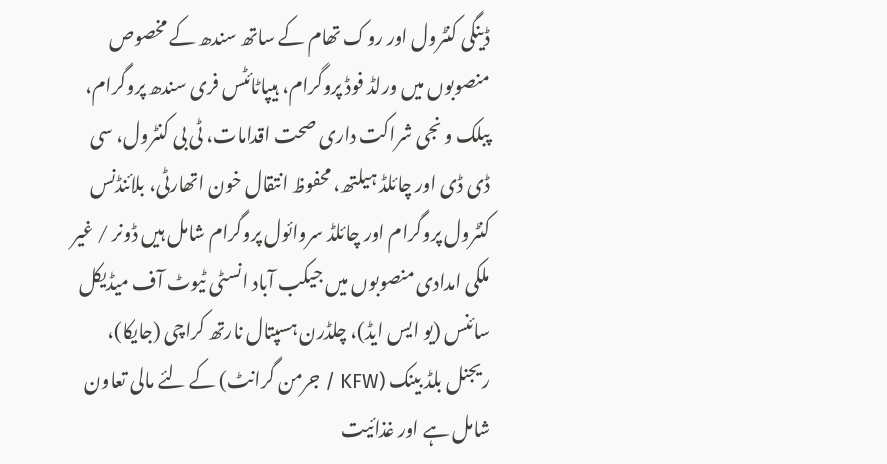ڈینگی کنٹرول اور روک تھام کے ساتھ سندھ کے مخصوص منصوبوں میں ورلڈ فوڈ پروگرام، ہیپاٹائٹس فری سندھ پروگرام، پبلک و نجی شراکت داری صحت اقدامات، ٹی بی کنٹرول، سی ڈی ڈی اور چائلڈ ہیلتھ، محفوظ انتقال خون اتھارٹی، بلائنڈنس کنٹرول پروگرام اور چائلڈ سروائول پروگرام شامل ہیں ڈونر / غیر ملکی امدادی منصوبوں میں جیکب آباد انسٹی ٹیوٹ آف میڈیکل سائنس (یو ایس ایڈ)، چلڈرن ہسپتال نارتھ کراچی (جایکا)، ریجنل بلڈ بینک (KFW / جرمن گرانٹ) کے لئے مالی تعاون شامل ہے اور غذائیت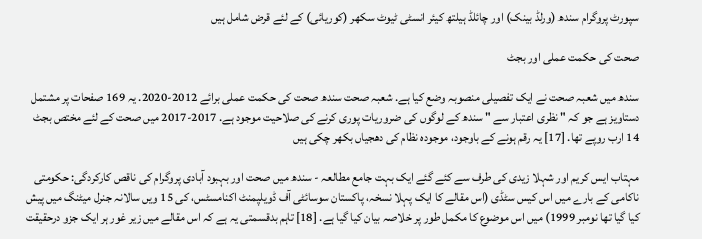سپورٹ پروگرام سندھ (ورلڈ بینک) اور چائلڈ ہیلتھ کیئر انسٹی ٹیوٹ سکھر (کوریائی) کے لئے قرض شامل ہیں

صحت کی حکمت عملی اور بجٹ

سندھ میں شعبہ صحت نے ایک تفصیلی منصوبہ وضع کیا ہے. شعبہ صحت سندھ صحت کی حکمت عملی برائے 2012-2020. یہ 169 صفحات پر مشتمل دستاویز ہے جو کہ " نظری اعتبار سے " سندھ کے لوگوں کی ضروریات پوری کرنے کی صلاحیت موجود ہے. 2017-2017 میں صحت کے لئے مختص بجٹ 14 ارب روپے تھا. [17] یہ رقم ہونے کے باوجود، موجودہ نظام کی دھجیاں بکھر چکی ہیں

مہتاب ایس کریم اور شہلا زیدی کی طرف سے کئے گئے ایک بہت جامع مطالعہ - سندھ میں صحت اور بہبود آبادی پروگرام کی ناقص کارکردگی: حکومتی ناکامی کے بارے میں اس کیس سٹڈی (اس مقالے کا ایک پہلا نسخہ، پاکستان سوسائٹی آف ڈویلپمنٹ اکنامسٹس، کی 15 ویں سالانہ جنرل میٹنگ میں پیش کیا گیا تھا نومبر 1999) میں اس موضوع کا مکمل طور پر خلاصہ بیان کیا گیا ہے. [18] تاہم بدقسمتی یہ ہے کہ اس مقالے میں زیر غور ہر ایک جزو درحقیقت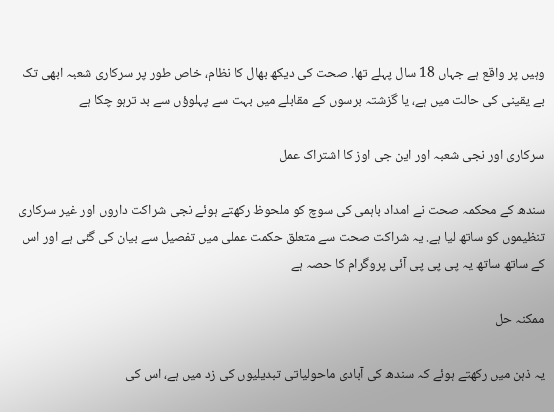وہیں پر واقع ہے جہاں 18 سال پہلے تھا. صحت کی دیکھ بھال کا نظام، خاص طور پر سرکاری شعبہ ابھی تک بے یقینی کی حالت میں ہے، یا گزشتہ برسوں کے مقابلے میں بہت سے پہلوؤں سے بد ترہو چکا ہے

سرکاری اور نجی شعبہ اور این جی اوز کا اشتراک عمل

سندھ کے محکمہ صحت نے امداد باہمی کی سوچ کو ملحوظ رکھتے ہوئے نجی شراکت داروں اور غیر سرکاری تنظیموں کو ساتھ لیا ہے. یہ شراکت صحت سے متعلق حکمت عملی میں تفصیل سے بیان کی گئی ہے اور اس کے ساتھ ساتھ یہ پی پی پی آئی پروگرام کا حصہ ہے

ممکنہ حل

یہ ذہن میں رکھتے ہوئے کہ سندھ کی آبادی ماحولیاتی تبدیلیوں کی زد میں ہے، اس کی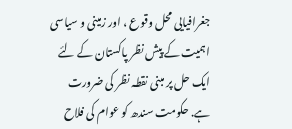جغرافیایی محل وقوع ، اور زمینی و سیاسی اہمیت کے پیش نظر پاکستان کے لئے ایک حل پر مبنی نقطہ نظر کی ضرورت ہے. حکومت سندھ کو عوام کی فلاح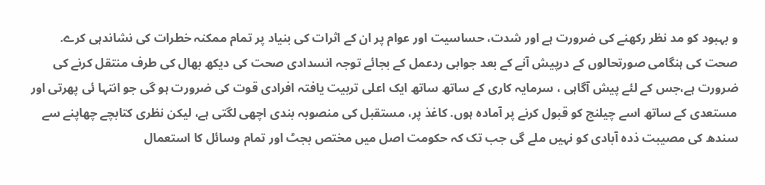و بہبود کو مد نظر رکھنے کی ضرورت ہے اور شدت، حساسیت اور عوام پر ان کے اثرات کی بنیاد پر تمام ممکنہ خطرات کی نشاندہی کرے. صحت کی ہنگامی صورتحالوں کے درپیش آنے کے بعد جوابی ردعمل کے بجائے توجہ انسدادی صحت کی دیکھ بھال کی طرف منتقل کرنے کی ضرورت ہے،جس کے لئے پیش آگاہی ، سرمایہ کاری کے ساتھ ساتھ ایک اعلی تربیت یافتہ افرادی قوت کی ضرورت ہو گی جو انتہا ئی پھرتی اور مستعدی کے ساتھ اسے چیلنج کو قبول کرنے پر آمادہ ہوں. کاغذ پر، مستقبل کی منصوبہ بندی اچھی لگتی ہے، لیکن نظری کتابچے چھاپنے سے سندھ کی مصیبت ذدہ آبادی کو نہیں ملے گی جب تک کہ حکومت اصل میں مختص بجٹ اور تمام وسائل کا استعمال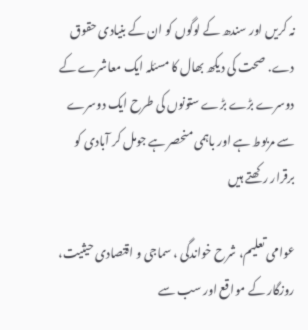نہ کریں اور سندھ کے لوگوں کو ان کے بنیادی حقوق دے. صحت کی دیکھ بھال کا مسئلہ ایک معاشرے کے دوسرے بڑے بڑے ستونوں کی طرح ایک دوسرے سے مربوط ہے اور باہمی منحصر ہے جومل کر آبادی کو برقرار رکھتے ہیں

عوامی تعلیم، شرح خواندگی ، سماجی و اقتصادی حیثیت، روزگار کے مواقع اور سب سے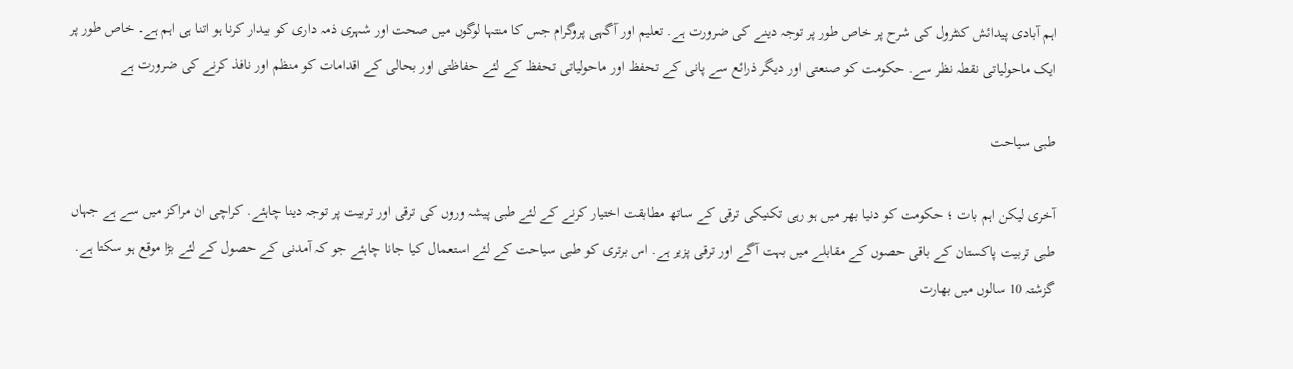اہم آبادی پیدائش کنٹرول کی شرح پر خاص طور پر توجہ دینے کی ضرورت ہے. تعلیم اور آگہی پروگرام جس کا منتہا لوگوں میں صحت اور شہری ذمہ داری کو بیدار کرنا ہو اتنا ہی اہم ہے۔ خاص طور پر ایک ماحولیاتی نقطہ نظر سے. حکومت کو صنعتی اور دیگر ذرائع سے پانی کے تحفظ اور ماحولیاتی تحفظ کے لئے حفاظتی اور بحالی کے اقدامات کو منظم اور نافذ کرنے کی ضرورت ہے

طبی سیاحت

آخری لیکن اہم بات ؛ حکومت کو دنیا بھر میں ہو رہی تکنیکی ترقی کے ساتھ مطابقت اختیار کرنے کے لئے طبی پیشہ وروں کی ترقی اور تربیت پر توجہ دینا چاہئے. کراچی ان مراکز میں سے ہے جہاں طبی تربیت پاکستان کے باقی حصوں کے مقابلے میں بہت آگے اور ترقی پزیر ہے. اس برتری کو طبی سیاحت کے لئے استعمال کیا جانا چاہئے جو کہ آمدنی کے حصول کے لئے بڑا موقع ہو سکتا ہے. گزشتہ 10 سالوں میں بھارت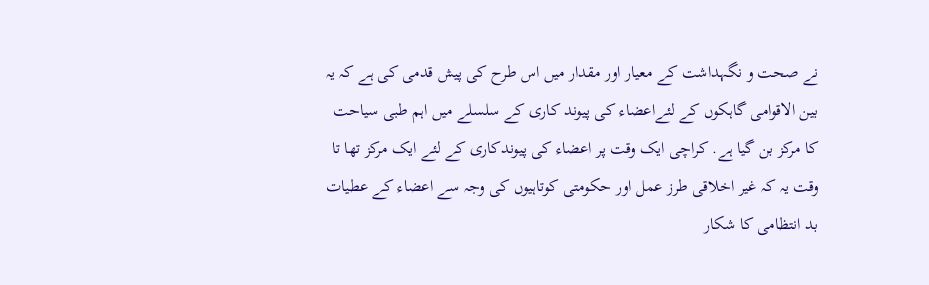نے صحت و نگہداشت کے معیار اور مقدار میں اس طرح کی پیش قدمی کی ہے کہ یہ بین الاقوامی گاہکوں کے لئےاعضاء کی پیوند کاری کے سلسلے میں اہم طبی سیاحت کا مرکز بن گیا ہے. کراچی ایک وقت پر اعضاء کی پیوندکاری کے لئے ایک مرکز تھا تا وقت یہ کہ غیر اخلاقی طرز عمل اور حکومتی کوتاہیوں کی وجہ سے اعضاء کے عطیات بد انتظامی کا شکار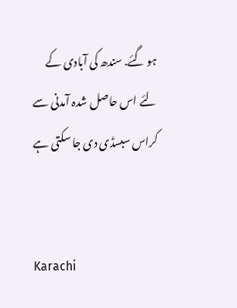ہو گئے. سندھ کی آبادی کے لئے اس حاصل شدہ آمدنی سے کراس سبسڈی دی جا سکتی ہے


Karachi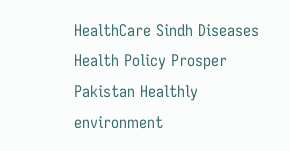HealthCare Sindh Diseases Health Policy Prosper Pakistan Healthly environment